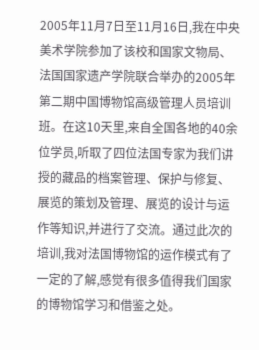2005年11月7日至11月16日,我在中央美术学院参加了该校和国家文物局、法国国家遗产学院联合举办的2005年第二期中国博物馆高级管理人员培训班。在这10天里,来自全国各地的40余位学员,听取了四位法国专家为我们讲授的藏品的档案管理、保护与修复、展览的策划及管理、展览的设计与运作等知识,并进行了交流。通过此次的培训,我对法国博物馆的运作模式有了一定的了解,感觉有很多值得我们国家的博物馆学习和借鉴之处。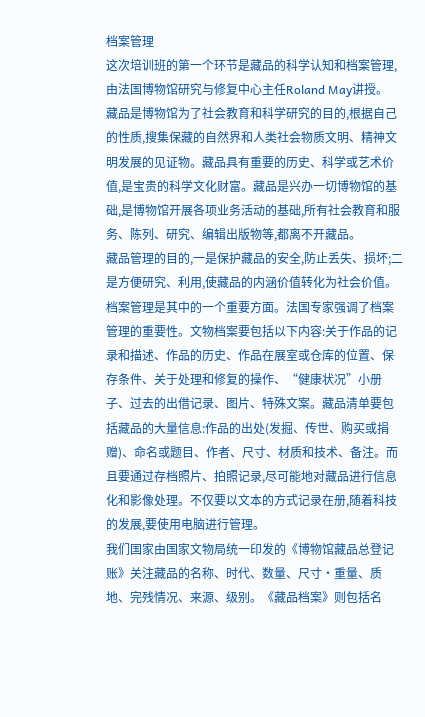档案管理
这次培训班的第一个环节是藏品的科学认知和档案管理,由法国博物馆研究与修复中心主任Roland May讲授。
藏品是博物馆为了社会教育和科学研究的目的,根据自己的性质,搜集保藏的自然界和人类社会物质文明、精神文明发展的见证物。藏品具有重要的历史、科学或艺术价值,是宝贵的科学文化财富。藏品是兴办一切博物馆的基础,是博物馆开展各项业务活动的基础,所有社会教育和服务、陈列、研究、编辑出版物等,都离不开藏品。
藏品管理的目的,一是保护藏品的安全,防止丢失、损坏;二是方便研究、利用,使藏品的内涵价值转化为社会价值。档案管理是其中的一个重要方面。法国专家强调了档案管理的重要性。文物档案要包括以下内容:关于作品的记录和描述、作品的历史、作品在展室或仓库的位置、保存条件、关于处理和修复的操作、“健康状况”小册子、过去的出借记录、图片、特殊文案。藏品清单要包括藏品的大量信息:作品的出处(发掘、传世、购买或捐赠)、命名或题目、作者、尺寸、材质和技术、备注。而且要通过存档照片、拍照记录,尽可能地对藏品进行信息化和影像处理。不仅要以文本的方式记录在册,随着科技的发展,要使用电脑进行管理。
我们国家由国家文物局统一印发的《博物馆藏品总登记账》关注藏品的名称、时代、数量、尺寸·重量、质地、完残情况、来源、级别。《藏品档案》则包括名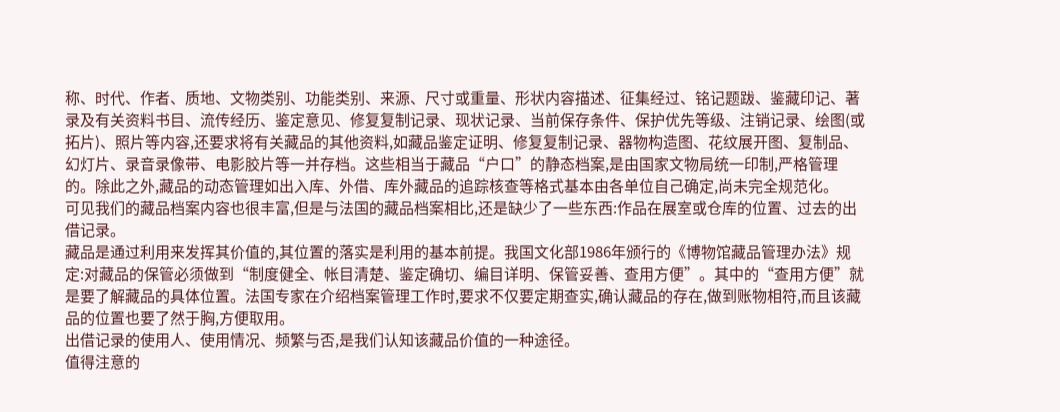称、时代、作者、质地、文物类别、功能类别、来源、尺寸或重量、形状内容描述、征集经过、铭记题跋、鉴藏印记、著录及有关资料书目、流传经历、鉴定意见、修复复制记录、现状记录、当前保存条件、保护优先等级、注销记录、绘图(或拓片)、照片等内容,还要求将有关藏品的其他资料,如藏品鉴定证明、修复复制记录、器物构造图、花纹展开图、复制品、幻灯片、录音录像带、电影胶片等一并存档。这些相当于藏品“户口”的静态档案,是由国家文物局统一印制,严格管理的。除此之外,藏品的动态管理如出入库、外借、库外藏品的追踪核查等格式基本由各单位自己确定,尚未完全规范化。
可见我们的藏品档案内容也很丰富,但是与法国的藏品档案相比,还是缺少了一些东西:作品在展室或仓库的位置、过去的出借记录。
藏品是通过利用来发挥其价值的,其位置的落实是利用的基本前提。我国文化部1986年颁行的《博物馆藏品管理办法》规定:对藏品的保管必须做到“制度健全、帐目清楚、鉴定确切、编目详明、保管妥善、查用方便”。其中的“查用方便”就是要了解藏品的具体位置。法国专家在介绍档案管理工作时,要求不仅要定期查实,确认藏品的存在,做到账物相符,而且该藏品的位置也要了然于胸,方便取用。
出借记录的使用人、使用情况、频繁与否,是我们认知该藏品价值的一种途径。
值得注意的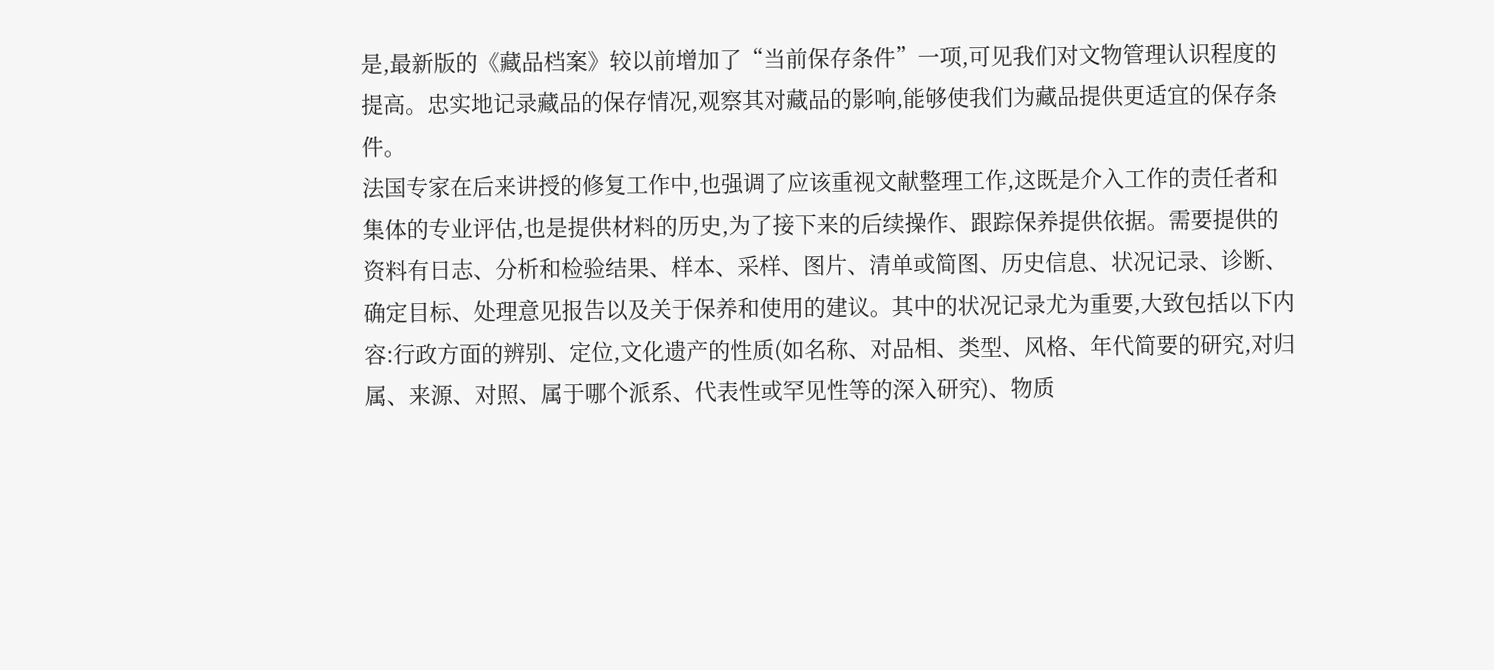是,最新版的《藏品档案》较以前增加了“当前保存条件”一项,可见我们对文物管理认识程度的提高。忠实地记录藏品的保存情况,观察其对藏品的影响,能够使我们为藏品提供更适宜的保存条件。
法国专家在后来讲授的修复工作中,也强调了应该重视文献整理工作,这既是介入工作的责任者和集体的专业评估,也是提供材料的历史,为了接下来的后续操作、跟踪保养提供依据。需要提供的资料有日志、分析和检验结果、样本、采样、图片、清单或简图、历史信息、状况记录、诊断、确定目标、处理意见报告以及关于保养和使用的建议。其中的状况记录尤为重要,大致包括以下内容:行政方面的辨别、定位,文化遗产的性质(如名称、对品相、类型、风格、年代简要的研究,对归属、来源、对照、属于哪个派系、代表性或罕见性等的深入研究)、物质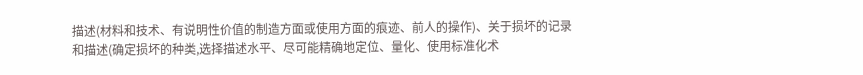描述(材料和技术、有说明性价值的制造方面或使用方面的痕迹、前人的操作)、关于损坏的记录和描述(确定损坏的种类,选择描述水平、尽可能精确地定位、量化、使用标准化术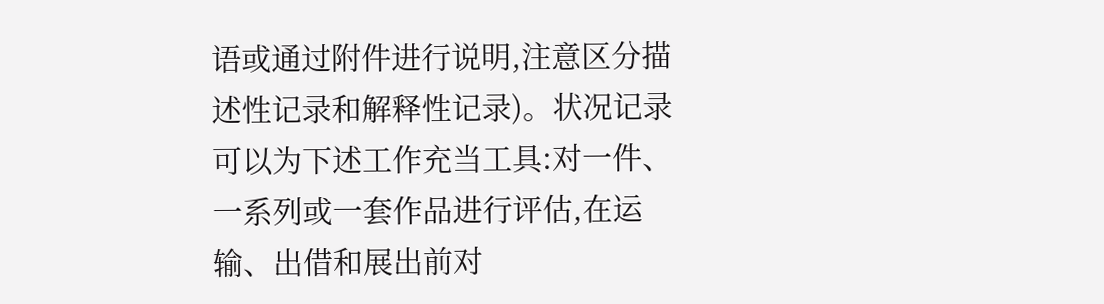语或通过附件进行说明,注意区分描述性记录和解释性记录)。状况记录可以为下述工作充当工具:对一件、一系列或一套作品进行评估,在运输、出借和展出前对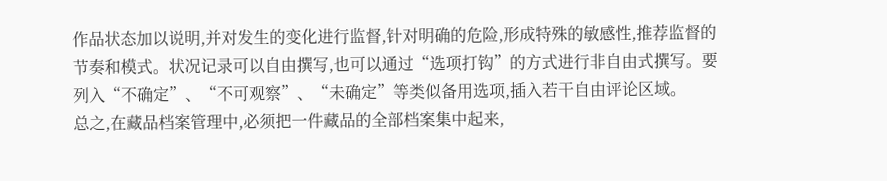作品状态加以说明,并对发生的变化进行监督,针对明确的危险,形成特殊的敏感性,推荐监督的节奏和模式。状况记录可以自由撰写,也可以通过“选项打钩”的方式进行非自由式撰写。要列入“不确定”、“不可观察”、“未确定”等类似备用选项,插入若干自由评论区域。
总之,在藏品档案管理中,必须把一件藏品的全部档案集中起来,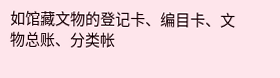如馆藏文物的登记卡、编目卡、文物总账、分类帐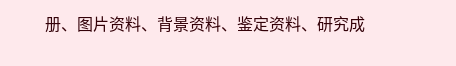册、图片资料、背景资料、鉴定资料、研究成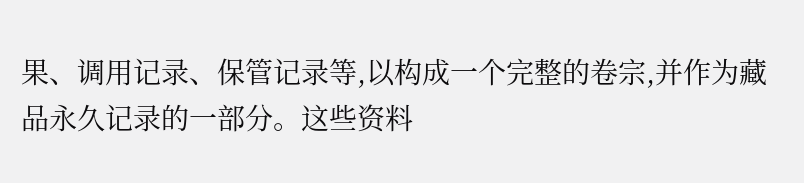果、调用记录、保管记录等,以构成一个完整的卷宗,并作为藏品永久记录的一部分。这些资料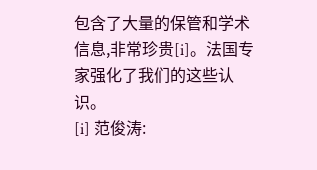包含了大量的保管和学术信息,非常珍贵[i]。法国专家强化了我们的这些认识。
[i] 范俊涛: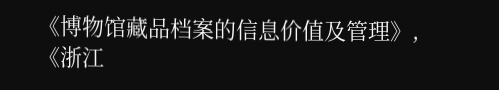《博物馆藏品档案的信息价值及管理》,《浙江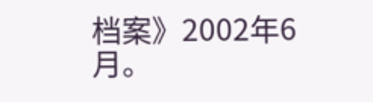档案》2002年6月。